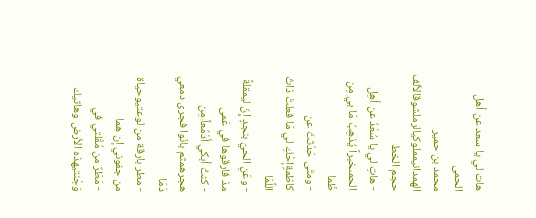هات لي يا سعد عن أهل الحمى
محمد بن حمير الهمدانيمملوكيالرملشوقالألف
حجم الخط
- هاتِ لي يا سُعْدُ عن أهِل الحمىخبراً يُذهِبُ مَا بي مِن ظَما
- ومتَى حَدّثتَ عن كاظمةٍإحْكِ لي مَا فعلتْ ذاتُ اللِّمَا
- وعَنِ الحيّ بنجدٍ إِنّ ليمقلةً مذ فارقوها في عَمى
- كنتُ أبكي أدْمُعاً مِن هجرهمثم بانَوا فجرى دمعي دَمَا
- مطر بارقة من لوعتيوحياة من جفوني إن هما
- مَطَرٌ من مُقْلتي في وَجْنتيهذه الأرض وهاتيك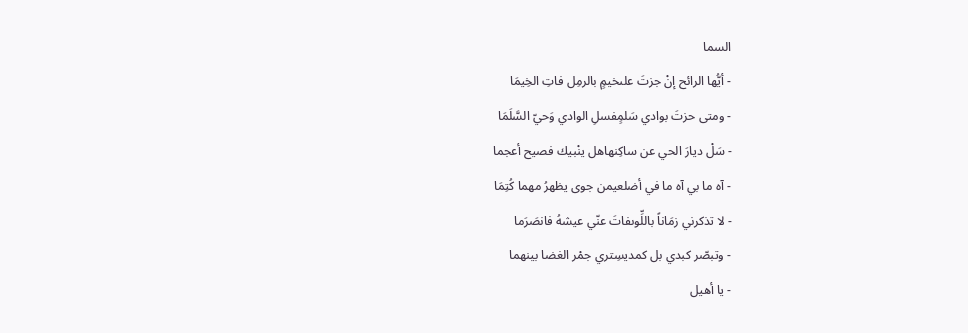السما
- أيُّها الرائح إنْ جزتَ علىخيمٍ بالرمِل فاتِ الخِيمَا
- ومتى حزتَ بوادي سَلمٍفسلِ الوادي وَحيّ السَّلَمَا
- سَلْ ديارَ الحي عن ساكِنهاهل ينْبيك فصيح أعجما
- آه ما بي آه ما في أضلعيمن جوى يظهرُ مهما كُتِمَا
- لا تذكرني زمَاناً باللِّوىفاتَ عنّي عيشهُ فانصَرَما
- وتبصّر كبدي بل كمديسِتري جمْر الغضا بينهما
- يا أهيل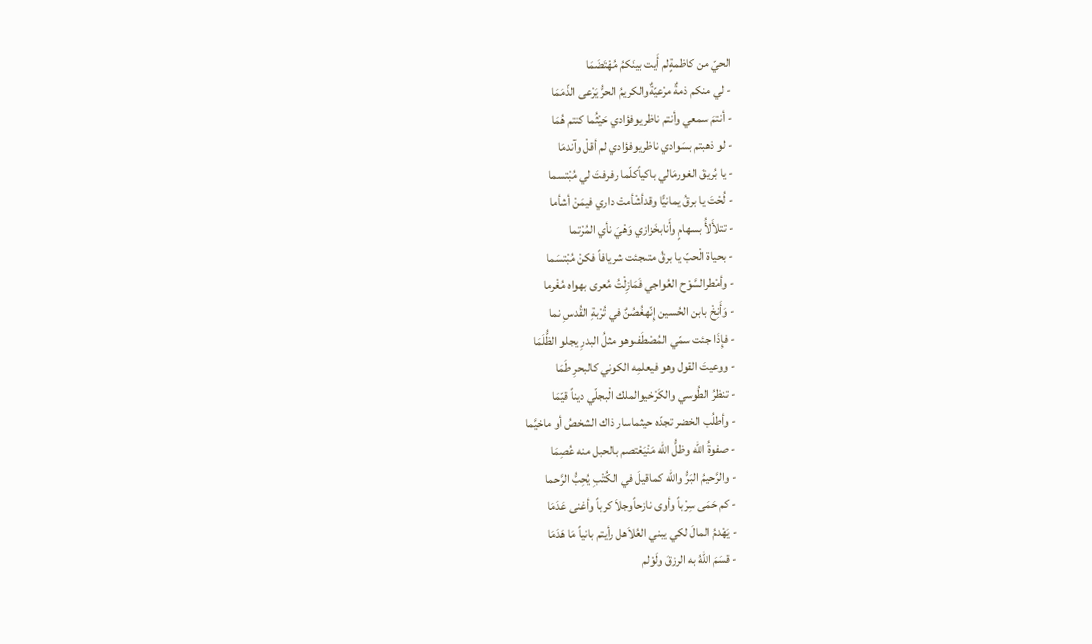الحيّ من كاظمةٍلم أَيت بينَكمُ مُهْتَضَمَا
- لي منكم ذمةٌ مرْعيّةٌوالكريمُ الحرُّ يَرْعى الذّمَمَا
- أنتمَ سمعي وأنتم ناظريوفؤادي حَيْثُما كنتم هُمَا
- لو ذهبتم بسَوادي ناظريوفؤادي لم أقلْ وآندمَا
- يا بُريقَ الغورمَالي باكياًكلّما رفرفتَ لي مُبْتسما
- لُحْتَ يا برقُ يمانيًّا وقدأشْأمتْ داري فيمَنْ أشأما
- تتلأَلأُ بسهامٍ وأَنابخَزازي وَهْيَ نأي المُرْتما
- بحياة الْحبّ يا برقُ متىجئت شريافاً فكنْ مُبْتسَما
- وأمْطرالسَّوْح العُواجي فَمَازِلْتُ مُعرى بهواه مُغْرما
- وَأَنِخْ بابن الحُسين إِنّهغُصُنٌ في تُرْبةِ القُدسِ نما
- فإِذَا جئت سمّي المُصْطَفىوهو مثلُ البدرِ يجلو الظُّلَمَا
- ووعيتَ القول وهو فيعلمِه الكوني كالبحرِ طَمَا
- تنظرُ الطُوسي والكَرْخيوالملك الْبجلّي ديناً قيّمَا
- وأطلُب الخضر تجدّه حيثماسار ذاك الشخصُ أو ماخيَّما
- صفوةُ الله وظلُّ الله مَنْيَعْتصم بالحبل منه عُصِمَا
- والرَّحيمُ البَرُّ والله كماقيلَ في الكُتْبِ يُحِبُّ الرَّحما
- كم حَمَى سِرْباً وأوى نازحاًوجلاَ كرباً وأغنى عَدَمَا
- يَهْدمُ المالَ لكي يبني العُلاَهل رأيتم بانياً مَا هَدَمَا
- قسَمَ اللهُ به الرزقَ ولَوْلم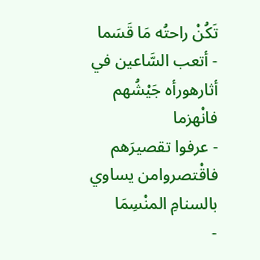تَكُنْ راحتُه مَا قَسَما
- أتعب السَّاعين في أثارهورأه جَيْشُهم فانْهزما
- عرفوا تقصيرَهم فاقْتصروامن يساوي بالسنامِ المنْسِمَا
-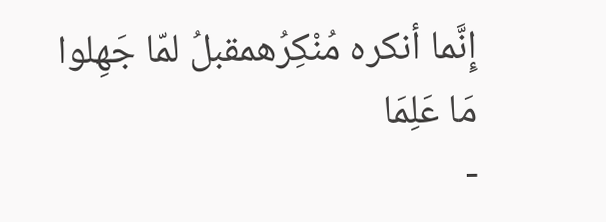إِنَّما أنكره مُنْكِرُهمقبلُ لمّا جَهِلوا مَا عَلِمَا
-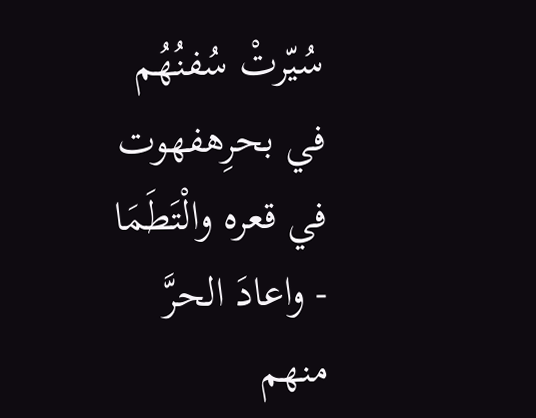سُيّرتْ سُفنُهُم في بحرِهفهوت في قعره والْتَطَمَا
- واعادَ الحرَّ منهم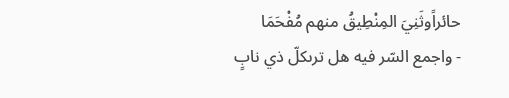حائراًوثَنِيَ المِنْطِيقُ منهم مُفْحَمَا
- واجمع السّر فيه هل ترىكلّ ذي نابٍ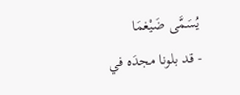يُسَمَّى ضَيْغمَا
- قد بلونا مجدَه في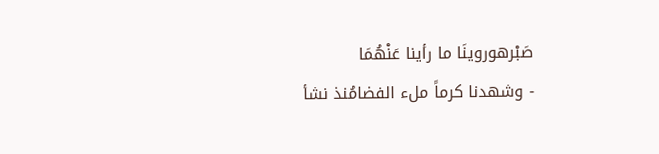صَبْرهوروينَا ما رأينا عَنْهُمَا
- وشهدنا كرماً ملء الفضامُنذ نشأ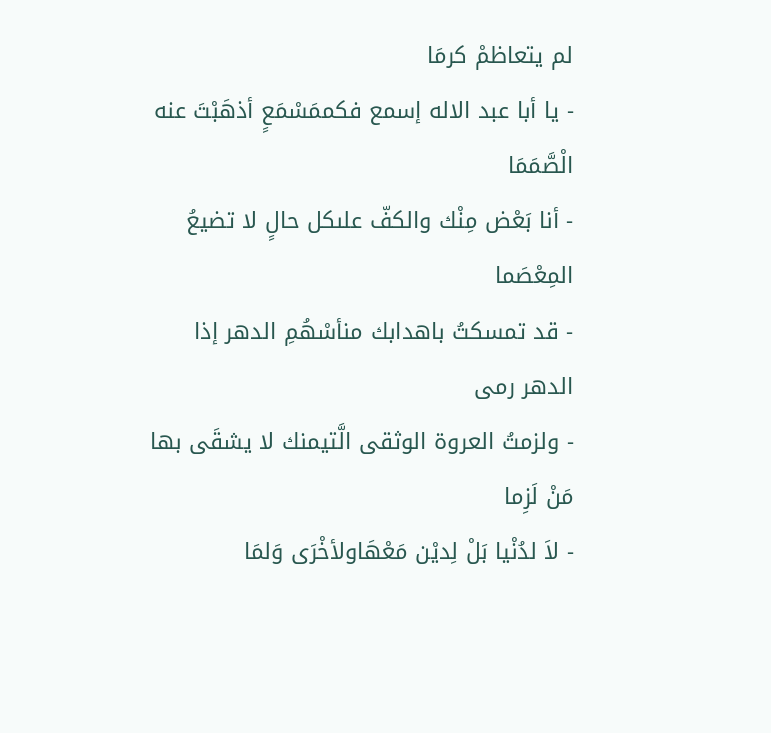لم يتعاظمْ كرمَا
- يا أبا عبد الاله إسمع فكممَسْمَعٍ أذهَبْتَ عنه الْصَّمَمَا
- أنا بَعْض مِنْك والكفّ علىكل حالٍ لا تضيعُ المِعْصَما
- قد تمسكتُ باهدابك منأسْهُمِ الدهر إذا الدهر رمى
- ولزمتُ العروة الوثقى الَّتيمنك لا يشقَى بها مَنْ لَزِما
- لاَ لدُنْيا بَلْ لِديْن مَعْهَاولأخْرَى وَلمَا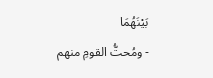بَيْنَهُمَا
- ومُحتُّ القومِ منهم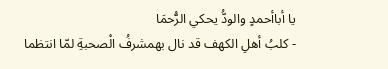يا أباأحمدٍ والودُّ يحكي الرُّحمَا
- كلبُ أهلِ الكهف قد نال بهمشرفُ الْصحبةِ لمّا انتظما